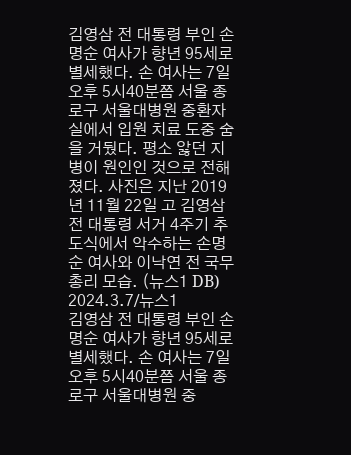김영삼 전 대통령 부인 손명순 여사가 향년 95세로 별세했다. 손 여사는 7일 오후 5시40분쯤 서울 종로구 서울대병원 중환자실에서 입원 치료 도중 숨을 거뒀다. 평소 앓던 지병이 원인인 것으로 전해졌다. 사진은 지난 2019년 11월 22일 고 김영삼 전 대통령 서거 4주기 추도식에서 악수하는 손명순 여사와 이낙연 전 국무총리 모습. (뉴스1 DB) 2024.3.7/뉴스1
김영삼 전 대통령 부인 손명순 여사가 향년 95세로 별세했다. 손 여사는 7일 오후 5시40분쯤 서울 종로구 서울대병원 중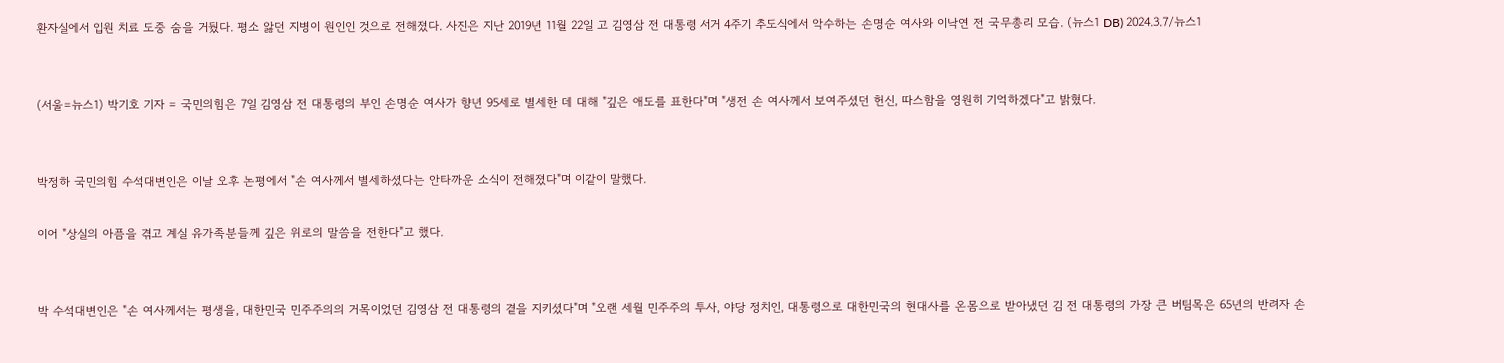환자실에서 입원 치료 도중 숨을 거뒀다. 평소 앓던 지병이 원인인 것으로 전해졌다. 사진은 지난 2019년 11월 22일 고 김영삼 전 대통령 서거 4주기 추도식에서 악수하는 손명순 여사와 이낙연 전 국무총리 모습. (뉴스1 DB) 2024.3.7/뉴스1


(서울=뉴스1) 박기호 기자 = 국민의힘은 7일 김영삼 전 대통령의 부인 손명순 여사가 향년 95세로 별세한 데 대해 "깊은 애도를 표한다"며 "생전 손 여사께서 보여주셨던 헌신, 따스함을 영원히 기억하겠다"고 밝혔다.


박정하 국민의힘 수석대변인은 이날 오후 논평에서 "손 여사께서 별세하셨다는 안타까운 소식이 전해졌다"며 이같이 말했다.

이어 "상실의 아픔을 겪고 계실 유가족분들께 깊은 위로의 말씀을 전한다"고 했다.


박 수석대변인은 "손 여사께서는 평생을, 대한민국 민주주의의 거목이었던 김영삼 전 대통령의 곁을 지키셨다"며 "오랜 세월 민주주의 투사, 야당 정치인, 대통령으로 대한민국의 현대사를 온몸으로 받아냈던 김 전 대통령의 가장 큰 버팀목은 65년의 반려자 손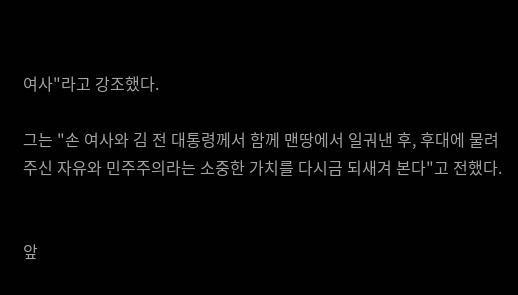여사"라고 강조했다.

그는 "손 여사와 김 전 대통령께서 함께 맨땅에서 일궈낸 후, 후대에 물려주신 자유와 민주주의라는 소중한 가치를 다시금 되새겨 본다"고 전했다.


앞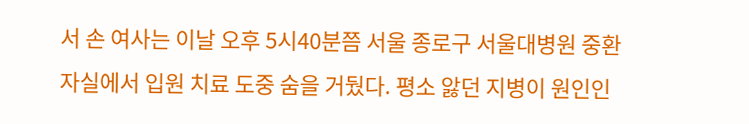서 손 여사는 이날 오후 5시40분쯤 서울 종로구 서울대병원 중환자실에서 입원 치료 도중 숨을 거뒀다. 평소 앓던 지병이 원인인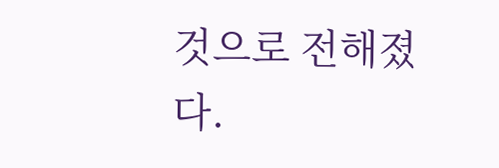것으로 전해졌다.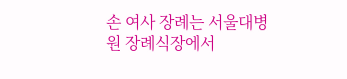손 여사 장례는 서울대병원 장례식장에서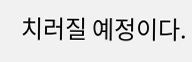치러질 예정이다.